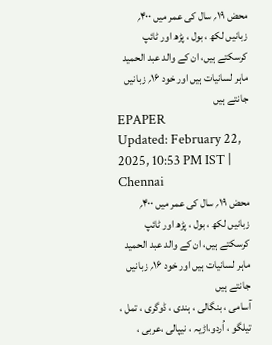محض ۱۹؍ سال کی عمر میں ۴۰۰؍ زبانیں لکھ ، بول ، پڑھ اور ٹائپ کرسکتے ہیں، ان کے والد عبد الحمید ماہر لسانیات ہیں اور خود ۱۶؍ زبانیں جانتے ہیں
EPAPER
Updated: February 22, 2025, 10:53 PM IST | Chennai
محض ۱۹؍ سال کی عمر میں ۴۰۰؍ زبانیں لکھ ، بول ، پڑھ اور ٹائپ کرسکتے ہیں، ان کے والد عبد الحمید ماہر لسانیات ہیں اور خود ۱۶؍ زبانیں جانتے ہیں
آسامی ، بنگالی ، ہندی ، ڈوگری ، تمل ، تیلگو ، اُردو،اڑیہ ، نیپالی ،عربی ،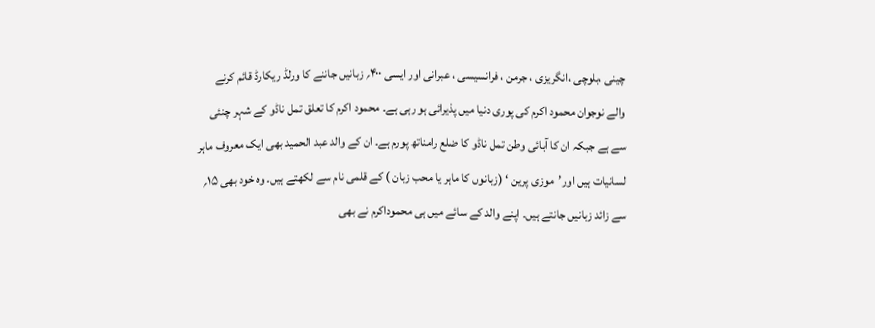چینی ،بلوچی ،انگریزی ، جرمن ، فرانسیسی ، عبرانی اور ایسی ۴۰۰؍ زبانیں جاننے کا ورلڈ ریکارڈ قائم کرنے والے نوجوان محمود اکرم کی پوری دنیا میں پذیرائی ہو رہی ہے۔ محمود اکرم کا تعلق تمل ناڈو کے شہر چنئی سے ہے جبکہ ان کا آبائی وطن تمل ناڈو کا ضلع رامناتھ پورم ہے۔ ان کے والد عبد الحمید بھی ایک معروف ماہر لسانیات ہیں اور’موزی پرین ‘ (زبانوں کا ماہر یا محب زبان ) کے قلمی نام سے لکھتے ہیں۔ وہ خود بھی ۱۵؍ سے زائد زبانیں جانتے ہیں۔ اپنے والد کے سائے میں ہی محموداکرم نے بھی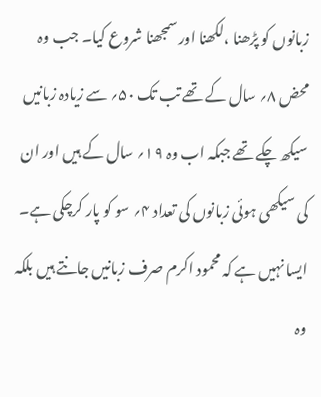زبانوں کو پڑھنا ،لکھنا اور سمجھنا شروع کیا۔ جب وہ محض ۸؍ سال کے تھے تب تک ۵۰؍ سے زیادہ زبانیں سیکھ چکے تھے جبکہ اب وہ ۱۹؍ سال کے ہیں اور ان کی سیکھی ہوئی زبانوں کی تعداد ۴؍ سو کو پار کرچکی ہے۔ ایسا نہیں ہے کہ محمود اکرم صرف زبانیں جانتے ہیں بلکہ وہ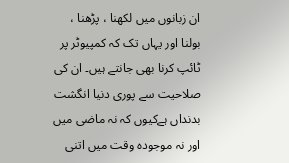ان زبانوں میں لکھنا ، پڑھنا ، بولنا اور یہاں تک کہ کمپیوٹر پر ٹائپ کرنا بھی جانتے ہیں۔ ان کی صلاحیت سے پوری دنیا انگشت بدنداں ہےکیوں کہ نہ ماضی میں اور نہ موجودہ وقت میں اتنی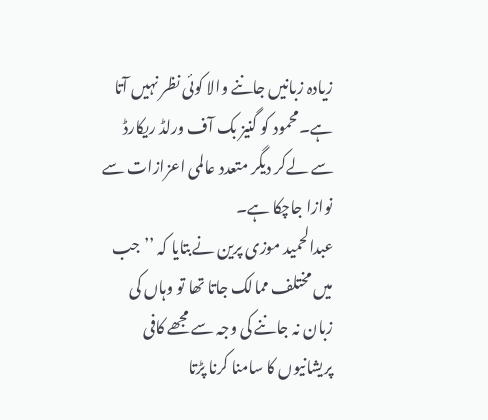زیادہ زبانیں جاننے والا کوئی نظر نہیں آتا ہے۔محمود کو گنیز بک آف ورلڈ ریکارڈ سے لےکر دیگر متعدد عالمی اعزازات سے نوازا جاچکا ہے۔
عبدالحمید موزی پرین نےبتایا کہ ’’جب میں مختلف ممالک جاتا تھا تو وہاں کی زبان نہ جاننے کی وجہ سے مجھے کافی پریشانیوں کا سامنا کرنا پڑتا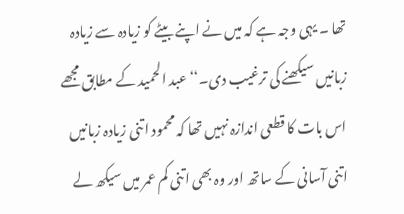تھا ۔ یہی وجہ ہے کہ میں نے اپنے بیٹے کو زیادہ سے زیادہ زبانیں سیکھنے کی ترغیب دی۔‘‘ عبد الحمید کے مطابق مجھے اس بات کا قطعی اندازہ نہیں تھا کہ محمود اتنی زیادہ زبانیں اتنی آسانی کے ساتھ اور وہ بھی اتنی کم عمر میں سیکھ لے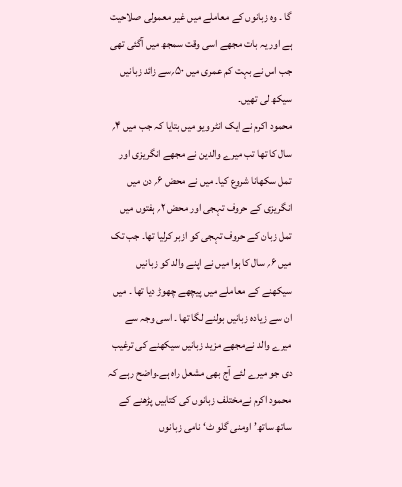گا ۔ وہ زبانوں کے معاملے میں غیر معمولی صلاحیت ہے اور یہ بات مجھے اسی وقت سمجھ میں آگئی تھی جب اس نے بہت کم عمری میں ۵۰؍سے زائد زبانیں سیکھ لی تھیں۔
محمود اکرم نے ایک انٹر ویو میں بتایا کہ جب میں ۴؍ سال کا تھا تب میرے والدین نے مجھے انگریزی اور تمل سکھانا شروع کیا۔ میں نے محض ۶؍ دن میں انگریزی کے حروف تہجی اور محض ۲؍ ہفتوں میں تمل زبان کے حروف تہجی کو ازبر کرلیا تھا۔ جب تک میں ۶؍ سال کا ہوا میں نے اپنے والد کو زبانیں سیکھنے کے معاملے میں پیچھے چھوڑ دیا تھا ۔ میں ان سے زیادہ زبانیں بولنے لگا تھا ۔ اسی وجہ سے میرے والد نےمجھے مزید زبانیں سیکھنے کی ترغیب دی جو میرے لئے آج بھی مشعل راہ ہے۔واضح رہے کہ محمود اکرم نےمختلف زبانوں کی کتابیں پڑھنے کے ساتھ ساتھ’اومنی گلو ٹ‘ نامی زبانوں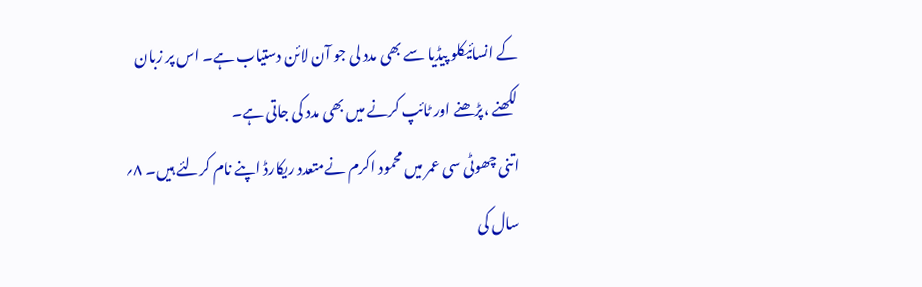کے انسائیکلو پیڈیا سے بھی مدد لی جو آن لائن دستیاب ہے۔ اس پر زبان لکھنے ،پڑھنے اور ٹائپ کرنے میں بھی مدد کی جاتی ہے۔
اتنی چھوٹی سی عمر میں محمود اکرم نےمتعدد ریکارڈ اپنے نام کرلئے ہیں۔ ۸؍ سال کی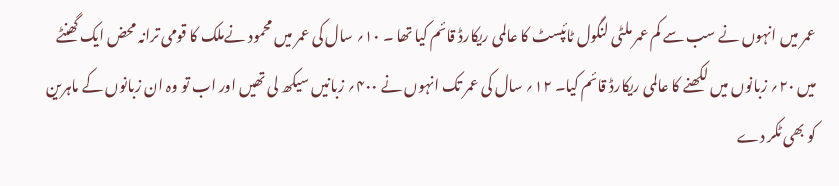عمر میں انہوں نے سب سے کم عمر ملٹی لنگول ٹائپسٹ کا عالمی ریکارڈ قائم کیا تھا ۔ ۱۰؍ سال کی عمر میں محمود نےملک کا قومی ترانہ محض ایک گھنٹے میں ۲۰؍ زبانوں میں لکھنے کا عالمی ریکارڈ قائم کیا۔ ۱۲؍ سال کی عمر تک انہوں نے ۴۰۰؍ زبانیں سیکھ لی تھیں اور اب تو وہ ان زبانوں کے ماہرین کو بھی ٹکر دے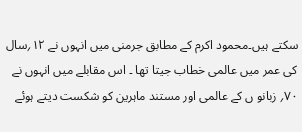سکتے ہیں۔محمود اکرم کے مطابق جرمنی میں انہوں نے ۱۲؍سال کی عمر میں عالمی خطاب جیتا تھا ۔ اس مقابلے میں انہوں نے ۷۰؍ زبانو ں کے عالمی اور مستند ماہرین کو شکست دیتے ہوئے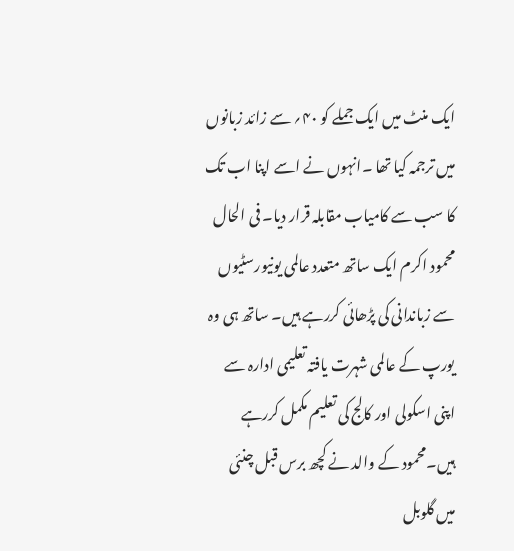ایک منٹ میں ایک جملے کو ۴۰؍ سے زائد زبانوں میں ترجمہ کیا تھا ۔انہوں نے اسے اپنا اب تک کا سب سے کامیاب مقابلہ قرار دیا۔ فی الحال محمود اکرم ایک ساتھ متعدد عالمی یونیورسٹیوں سے زباندانی کی پڑھائی کررہے ہیں۔ ساتھ ہی وہ یورپ کے عالمی شہرت یافتہ تعلیمی ادارہ سے اپنی اسکولی اور کالج کی تعلیم مکمل کررہے ہیں۔محمود کے والد نے کچھ برس قبل چنئی میں گلوبل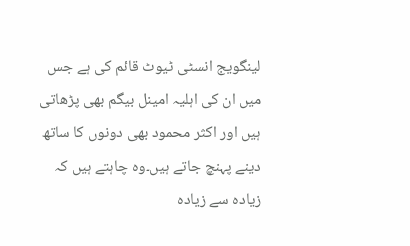لینگویج انسٹی ٹیوٹ قائم کی ہے جس میں ان کی اہلیہ امینل بیگم بھی پڑھاتی ہیں اور اکثر محمود بھی دونوں کا ساتھ دینے پہنچ جاتے ہیں۔وہ چاہتے ہیں کہ زیادہ سے زیادہ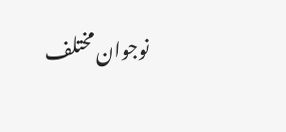نوجوان مختلف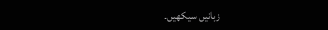زبانیں سیکھیں۔